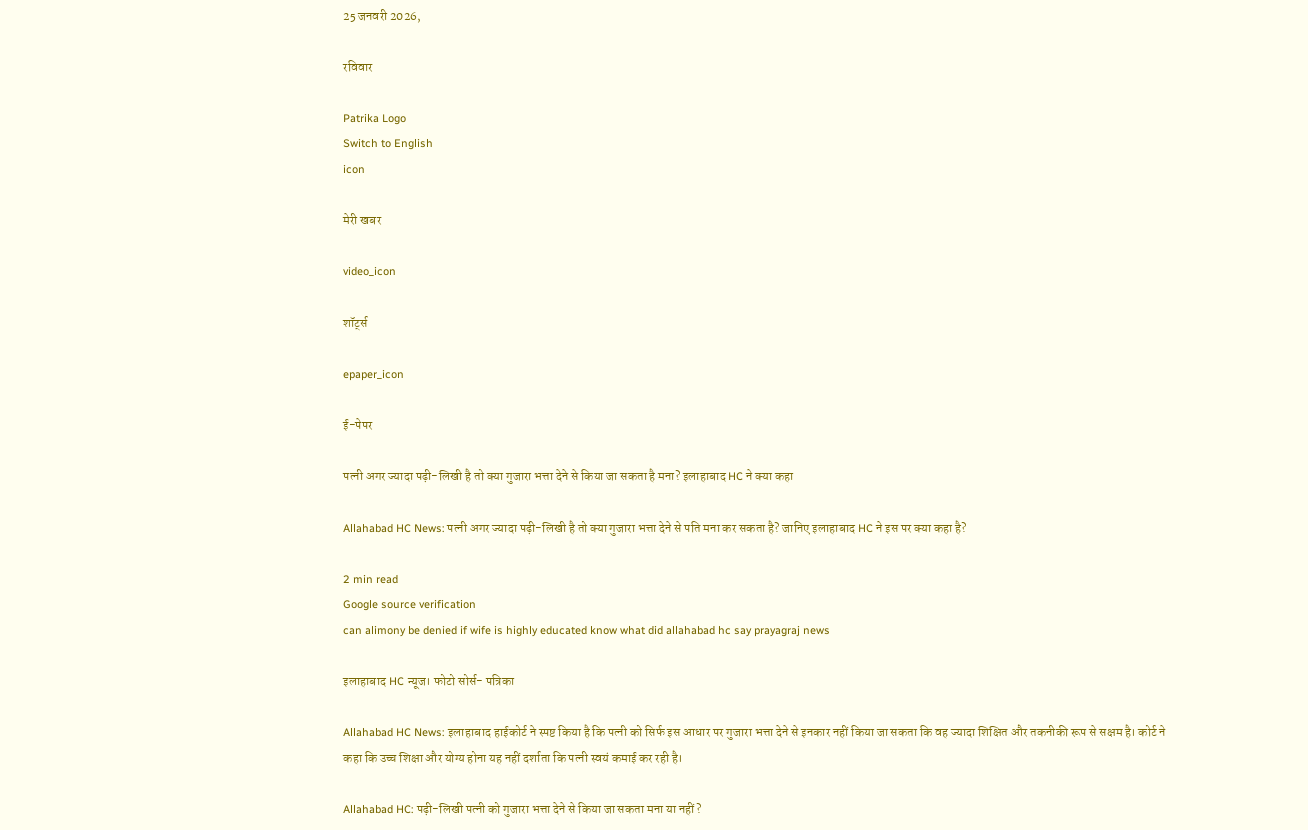25 जनवरी 2026,

रविवार

Patrika Logo
Switch to English
icon

मेरी खबर

video_icon

शॉर्ट्स

epaper_icon

ई-पेपर

पत्नी अगर ज्यादा पढ़ी-लिखी है तो क्या गुजारा भत्ता देने से किया जा सकता है मना? इलाहाबाद HC ने क्या कहा

Allahabad HC News: पत्नी अगर ज्यादा पढ़ी-लिखी है तो क्या गुजारा भत्ता देने से पति मना कर सकता है? जानिए इलाहाबाद HC ने इस पर क्या कहा है?

2 min read
Google source verification
can alimony be denied if wife is highly educated know what did allahabad hc say prayagraj news

इलाहाबाद HC न्यूज। फोटो सोर्स- पत्रिका

Allahabad HC News: इलाहाबाद हाईकोर्ट ने स्पष्ट किया है कि पत्नी को सिर्फ इस आधार पर गुजारा भत्ता देने से इनकार नहीं किया जा सकता कि वह ज्यादा शिक्षित और तकनीकी रूप से सक्षम है। कोर्ट ने कहा कि उच्च शिक्षा और योग्य होना यह नहीं दर्शाता कि पत्नी स्वयं कमाई कर रही है।

Allahabad HC: पढ़ी-लिखी पत्नी को गुजारा भत्ता देने से किया जा सकता मना या नहीं?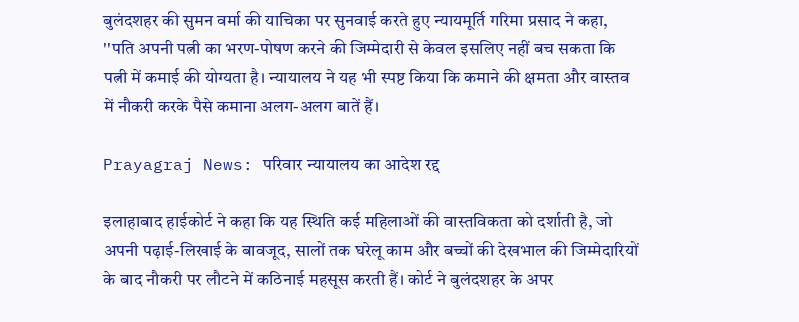बुलंदशहर की सुमन वर्मा की याचिका पर सुनवाई करते हुए न्यायमूर्ति गरिमा प्रसाद ने कहा, ''पति अपनी पत्नी का भरण-पोषण करने की जिम्मेदारी से केवल इसलिए नहीं बच सकता कि पत्नी में कमाई की योग्यता है। न्यायालय ने यह भी स्पष्ट किया कि कमाने की क्षमता और वास्तव में नौकरी करके पैसे कमाना अलग-अलग बातें हैं।

Prayagraj News: परिवार न्यायालय का आदेश रद्द

इलाहाबाद हाईकोर्ट ने कहा कि यह स्थिति कई महिलाओं की वास्तविकता को दर्शाती है, जो अपनी पढ़ाई-लिखाई के बावजूद, सालों तक घरेलू काम और बच्चों की देखभाल की जिम्मेदारियों के बाद नौकरी पर लौटने में कठिनाई महसूस करती हैं। कोर्ट ने बुलंदशहर के अपर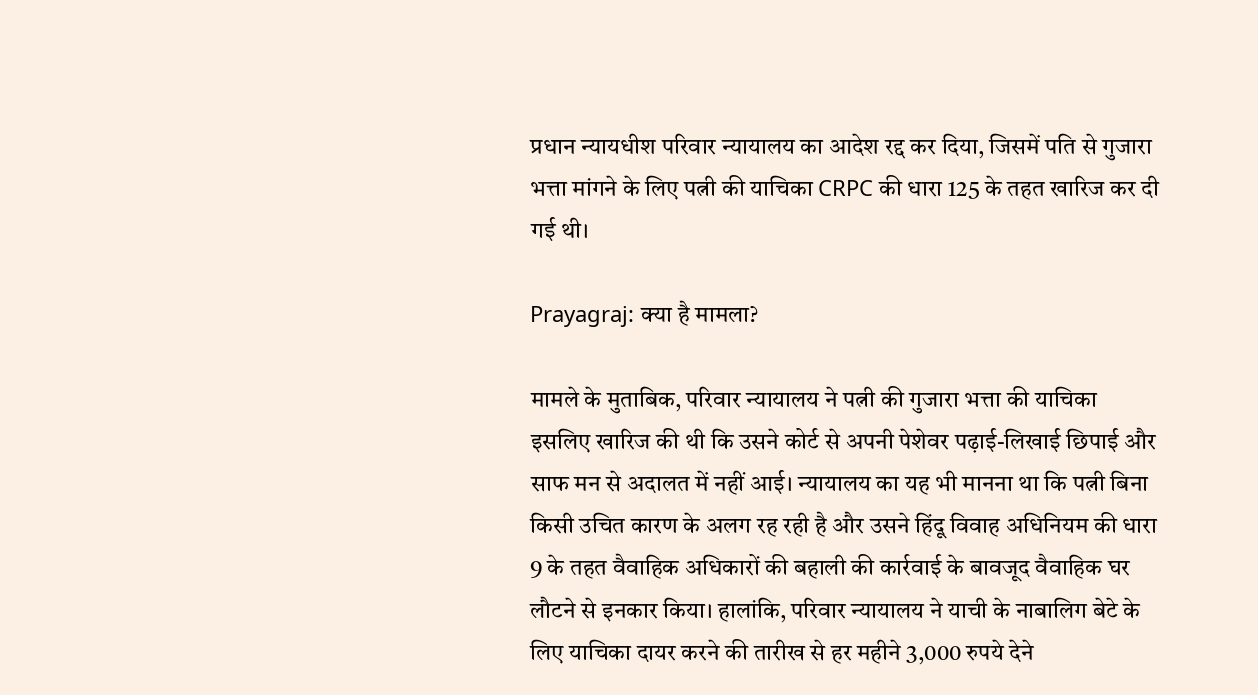प्रधान न्यायधीश परिवार न्यायालय का आदेश रद्द कर दिया, जिसमें पति से गुजारा भत्ता मांगने के लिए पत्नी की याचिका CRPC की धारा 125 के तहत खारिज कर दी गई थी।

Prayagraj: क्या है मामला?

मामले के मुताबिक, परिवार न्यायालय ने पत्नी की गुजारा भत्ता की याचिका इसलिए खारिज की थी कि उसने कोर्ट से अपनी पेशेवर पढ़ाई-लिखाई छिपाई और साफ मन से अदालत में नहीं आई। न्यायालय का यह भी मानना था कि पत्नी बिना किसी उचित कारण के अलग रह रही है और उसने हिंदू विवाह अधिनियम की धारा 9 के तहत वैवाहिक अधिकारों की बहाली की कार्रवाई के बावजूद वैवाहिक घर लौटने से इनकार किया। हालांकि, परिवार न्यायालय ने याची के नाबालिग बेटे के लिए याचिका दायर करने की तारीख से हर महीने 3,000 रुपये देने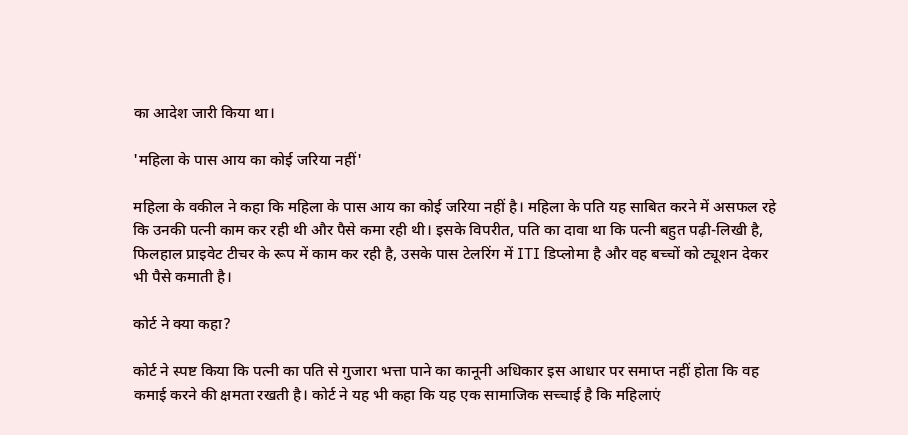का आदेश जारी किया था।

'महिला के पास आय का कोई जरिया नहीं'

महिला के वकील ने कहा कि महिला के पास आय का कोई जरिया नहीं है। महिला के पति यह साबित करने में असफल रहे कि उनकी पत्नी काम कर रही थी और पैसे कमा रही थी। इसके विपरीत, पति का दावा था कि पत्नी बहुत पढ़ी-लिखी है, फिलहाल प्राइवेट टीचर के रूप में काम कर रही है, उसके पास टेलरिंग में ITI डिप्लोमा है और वह बच्चों को ट्यूशन देकर भी पैसे कमाती है।

कोर्ट ने क्या कहा?

कोर्ट ने स्पष्ट किया कि पत्नी का पति से गुजारा भत्ता पाने का कानूनी अधिकार इस आधार पर समाप्त नहीं होता कि वह कमाई करने की क्षमता रखती है। कोर्ट ने यह भी कहा कि यह एक सामाजिक सच्चाई है कि महिलाएं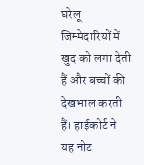घरेलू जिम्मेदारियों में खुद को लगा देती हैं और बच्चों की देखभाल करती हैं। हाईकोर्ट ने यह नोट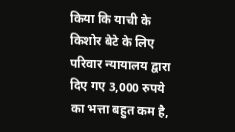किया कि याची के किशोर बेटे के लिए परिवार न्यायालय द्वारा दिए गए 3,000 रुपये का भत्ता बहुत कम है,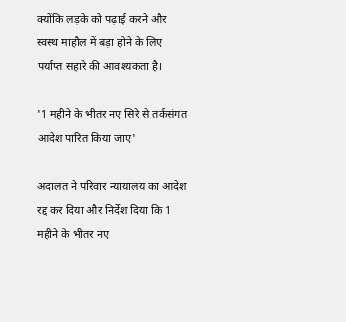क्योंकि लड़के को पढ़ाई करने और स्वस्थ माहौल में बड़ा होने के लिए पर्याप्त सहारे की आवश्यकता है।

'1 महीने के भीतर नए सिरे से तर्कसंगत आदेश पारित किया जाए'

अदालत ने परिवार न्यायालय का आदेश रद्द कर दिया और निर्देश दिया कि 1 महीने के भीतर नए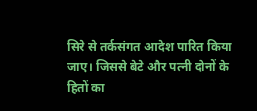सिरे से तर्कसंगत आदेश पारित किया जाए। जिससे बेटे और पत्नी दोनों के हितों का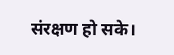संरक्षण हो सके।